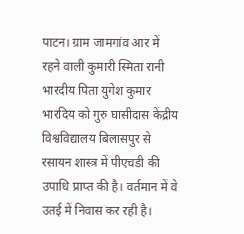पाटन। ग्राम जामगांव आर में रहने वाली कुमारी स्मिता रानी भारदीय पिता युगेश कुमार भारदिय को गुरु घासीदास केंद्रीय विश्वविद्यालय बिलासपुर से रसायन शास्त्र में पीएचडी की उपाधि प्राप्त की है। वर्तमान में वे उतई में निवास कर रही है।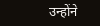उन्होंने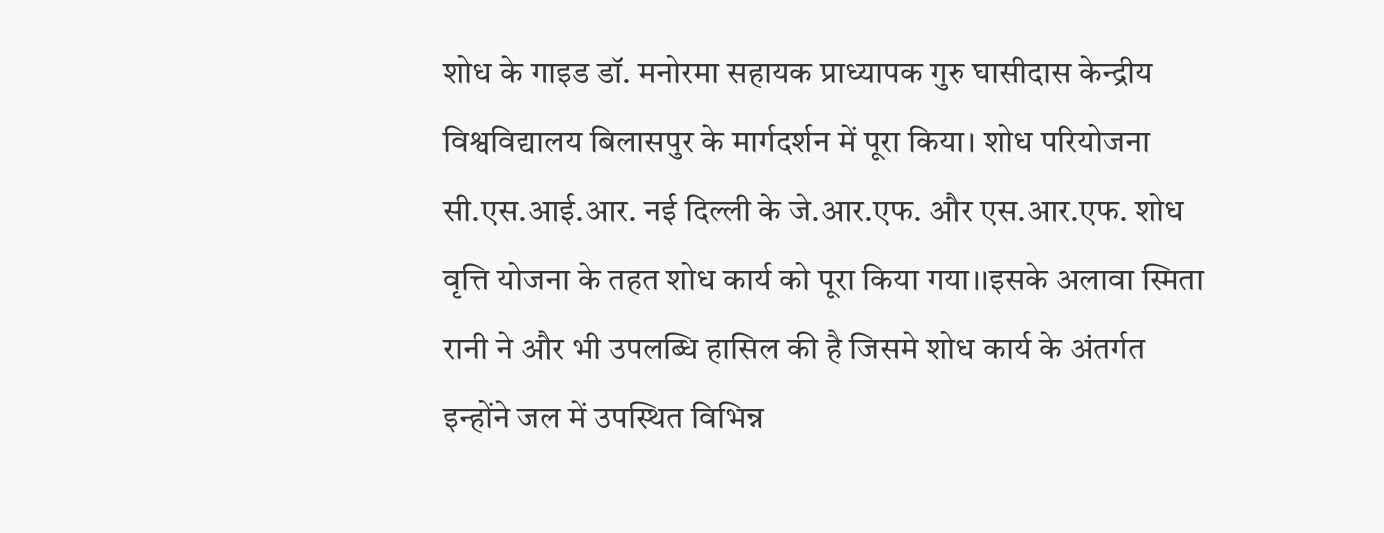शोध के गाइड डॉ. मनोरमा सहायक प्राध्यापक गुरु घासीदास केन्द्रीय विश्वविद्यालय बिलासपुर के मार्गदर्शन में पूरा किया। शोध परियोजना सी.एस.आई.आर. नई दिल्ली के जे.आर.एफ. और एस.आर.एफ. शोध वृत्ति योजना के तहत शोध कार्य को पूरा किया गया।।इसके अलावा स्मिता रानी ने और भी उपलब्धि हासिल की है जिसमे शोध कार्य के अंतर्गत इन्होंने जल में उपस्थित विभिन्न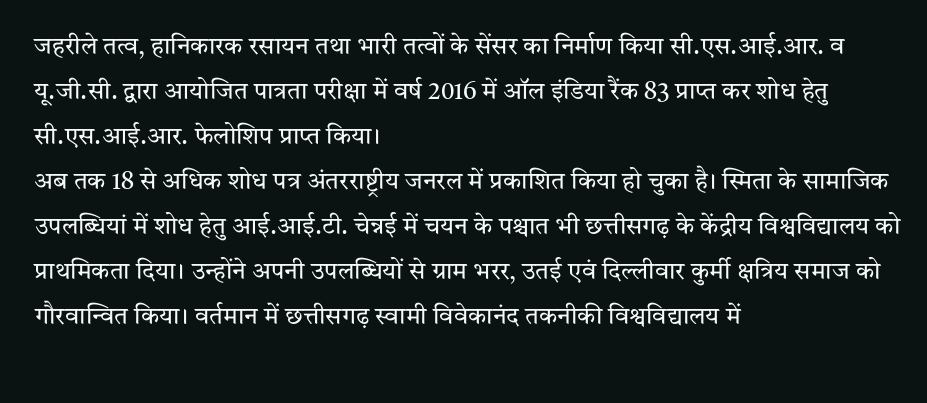जहरीले तत्व, हानिकारक रसायन तथा भारी तत्वों के सेंसर का निर्माण किया सी.एस.आई.आर. व यू.जी.सी. द्वारा आयोजित पात्रता परीक्षा में वर्ष 2016 में ऑल इंडिया रैंक 83 प्राप्त कर शोध हेतु सी.एस.आई.आर. फेलोशिप प्राप्त किया।
अब तक 18 से अधिक शोध पत्र अंतरराष्ट्रीय जनरल में प्रकाशित किया हो चुका है। स्मिता के सामाजिक उपलब्धियां में शोध हेतु आई.आई.टी. चेन्नई में चयन के पश्चात भी छत्तीसगढ़ के केंद्रीय विश्वविद्यालय को प्राथमिकता दिया। उन्होंने अपनी उपलब्धियों से ग्राम भरर, उतई एवं दिल्लीवार कुर्मी क्षत्रिय समाज को गौरवान्वित किया। वर्तमान में छत्तीसगढ़ स्वामी विवेकानंद तकनीकी विश्वविद्यालय में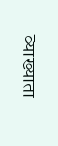व्याख्याता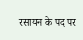रसायन के पद पर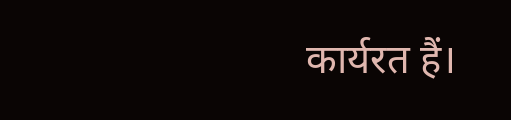कार्यरत हैं।